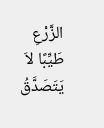الزَّرْعِ طَيِّبًا لاَ يَتَصَدَّقُ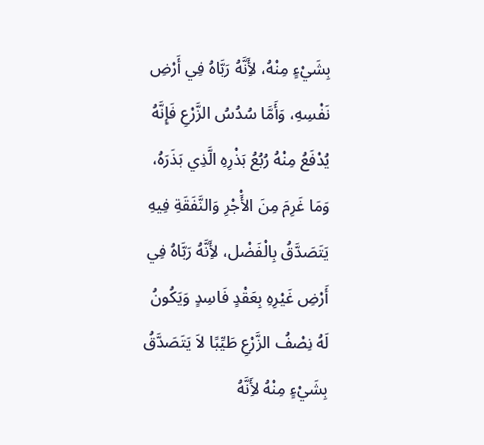بِشَيْءٍ مِنْهُ، لأَِنَّهُ رَبَّاهُ فِي أَرْضِ نَفْسِهِ، وَأَمَّا سُدُسُ الزَّرْعِ فَإِنَّهُ يُدْفَعُ مِنْهُ رُبُعُ بَذْرِهِ الَّذِي بَذَرَهُ، وَمَا غَرِمَ مِنَ الأَْجْرِ وَالنَّفَقَةِ فِيهِ يَتَصَدَّقُ بِالْفَضْل، لأَِنَّهُ رَبَّاهُ فِي أَرْضِ غَيْرِهِ بِعَقْدٍ فَاسِدٍ وَيَكُونُ لَهُ نِصْفُ الزَّرْعِ طَيِّبًا لاَ يَتَصَدَّقُ بِشَيْءٍ مِنْهُ لأَِنَّهُ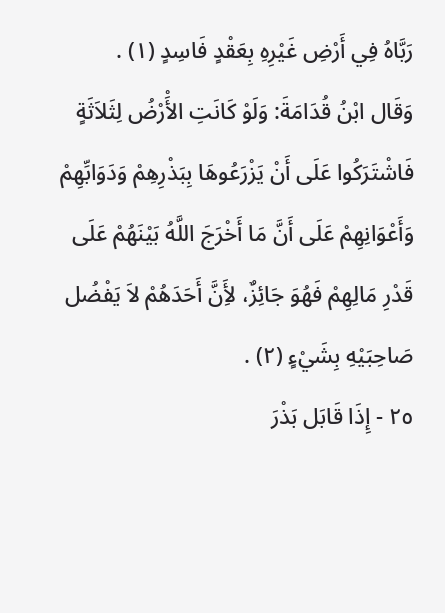رَبَّاهُ فِي أَرْضِ غَيْرِهِ بِعَقْدٍ فَاسِدٍ (١) .
وَقَال ابْنُ قُدَامَةَ: وَلَوْ كَانَتِ الأَْرْضُ لِثَلاَثَةٍ فَاشْتَرَكُوا عَلَى أَنْ يَزْرَعُوهَا بِبَذْرِهِمْ وَدَوَابِّهِمْ وَأَعْوَانِهِمْ عَلَى أَنَّ مَا أَخْرَجَ اللَّهُ بَيْنَهُمْ عَلَى قَدْرِ مَالِهِمْ فَهُوَ جَائِزٌ، لأَِنَّ أَحَدَهُمْ لاَ يَفْضُل صَاحِبَيْهِ بِشَيْءٍ (٢) .
٢٥ - إِذَا قَابَل بَذْرَ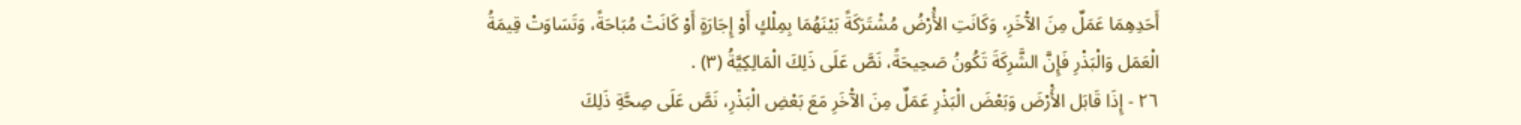أَحَدِهِمَا عَمَلٌ مِنَ الآْخَرِ، وَكَانَتِ الأَْرْضُ مُشْتَرَكَةً بَيْنَهُمَا بِمِلْكٍ أَوْ إِجَارَةٍ أَوْ كَانَتْ مُبَاحَةً، وَتَسَاوَتْ قِيمَةُ الْعَمَل وَالْبَذْرِ فَإِنَّ الشَّرِكَةَ تَكُونُ صَحِيحَةً، نَصَّ عَلَى ذَلِكَ الْمَالِكِيَّةُ (٣) .
٢٦ - إِذَا قَابَل الأَْرْضَ وَبَعْضَ الْبَذْرِ عَمَلٌ مِنَ الآْخَرِ مَعَ بَعْضِ الْبَذْرِ، نَصَّ عَلَى صِحَّةِ ذَلِكَ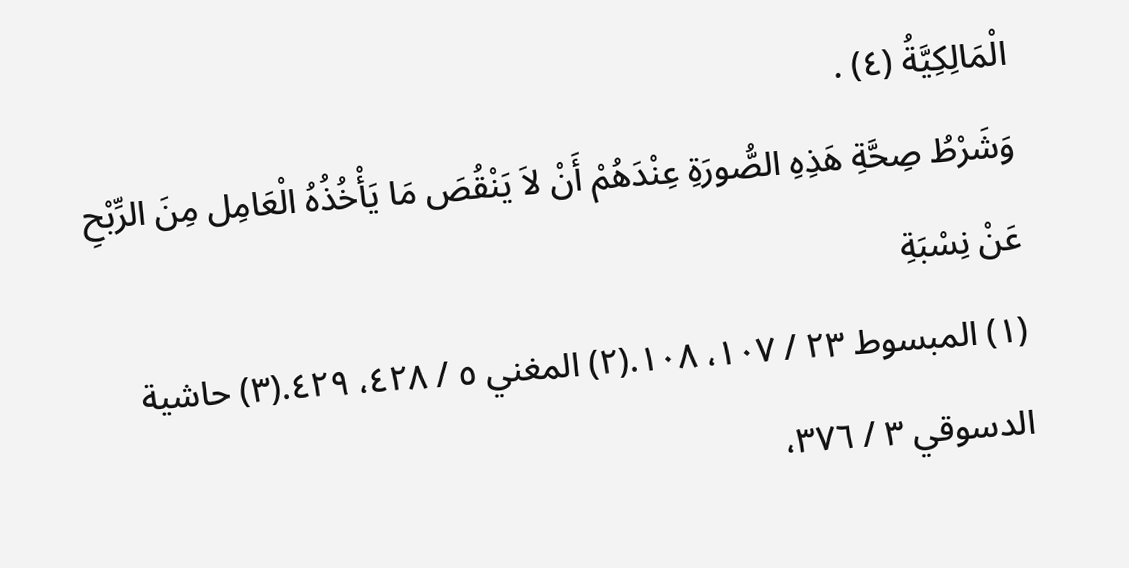الْمَالِكِيَّةُ (٤) .
وَشَرْطُ صِحَّةِ هَذِهِ الصُّورَةِ عِنْدَهُمْ أَنْ لاَ يَنْقُصَ مَا يَأْخُذُهُ الْعَامِل مِنَ الرِّبْحِ عَنْ نِسْبَةِ
(١) المبسوط ٢٣ / ١٠٧، ١٠٨.(٢) المغني ٥ / ٤٢٨، ٤٢٩.(٣) حاشية الدسوقي ٣ / ٣٧٦،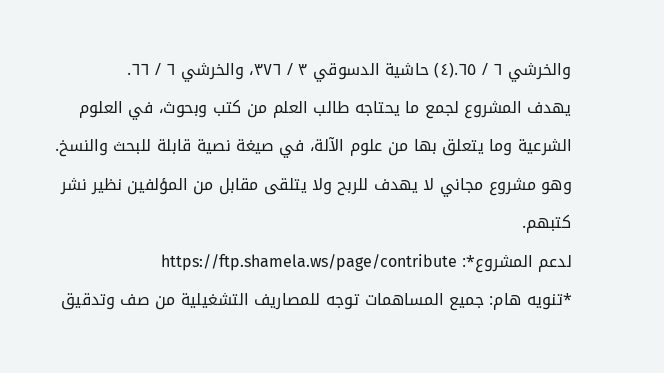والخرشي ٦ / ٦٥.(٤) حاشية الدسوقي ٣ / ٣٧٦، والخرشي ٦ / ٦٦.
يهدف المشروع لجمع ما يحتاجه طالب العلم من كتب وبحوث، في العلوم الشرعية وما يتعلق بها من علوم الآلة، في صيغة نصية قابلة للبحث والنسخ.
وهو مشروع مجاني لا يهدف للربح ولا يتلقى مقابل من المؤلفين نظير نشر كتبهم.
لدعم المشروع*: https://ftp.shamela.ws/page/contribute
*تنويه هام: جميع المساهمات توجه للمصاريف التشغيلية من صف وتدقيق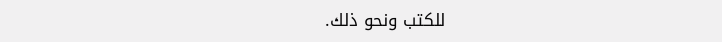للكتب ونحو ذلك.